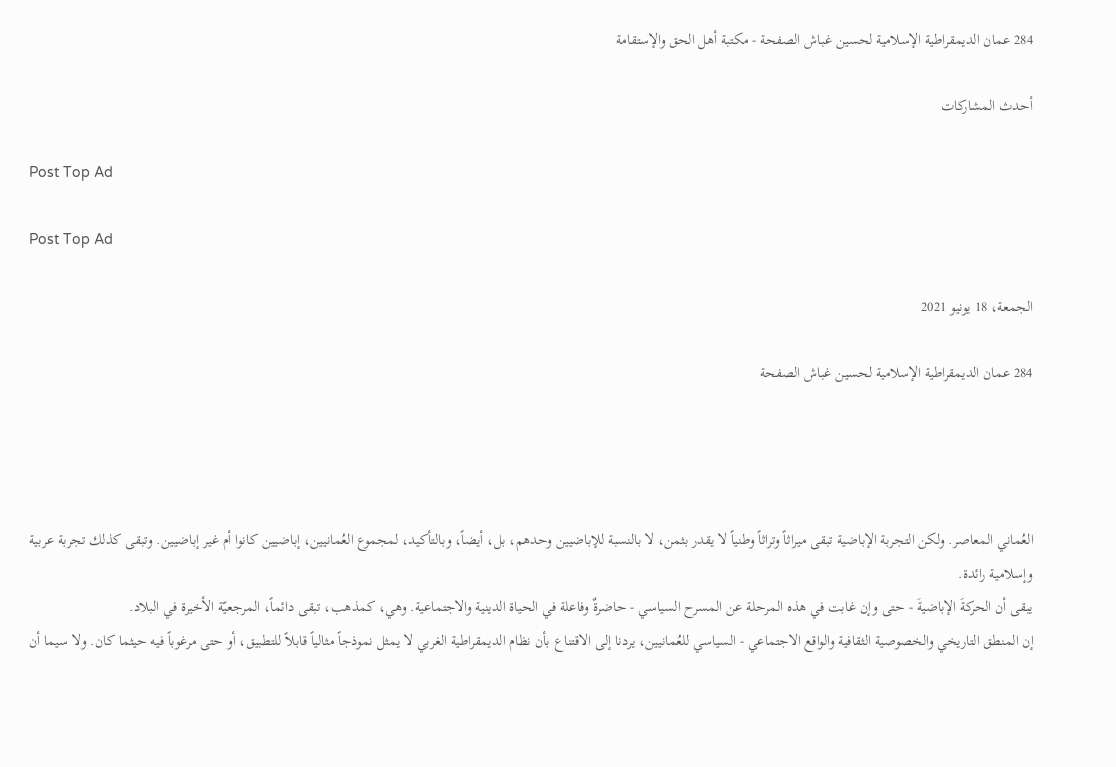284 عمان الديمقراطية الإسلامية لحسين غباش الصفحة - مكتبة أهل الحق والإستقامة

أحدث المشاركات

Post Top Ad

Post Top Ad

الجمعة، 18 يونيو 2021

284 عمان الديمقراطية الإسلامية لحسين غباش الصفحة




العُماني المعاصر. ولكن التجربة الإباضية تبقى ميراثاً وتراثاً وطنياً لا يقدر بثمن، لا بالنسبة للإباضيين وحدهم، بل، أيضاً، وبالتأكيد، لمجموع العُمانيين، إباضيين كانوا أم غير إباضيين. وتبقى كذلك تجربة عربية وإسلامية رائدة.
يبقى أن الحركةَ الإباضيةَ - حتى وإن غابت في هذه المرحلة عن المسرح السياسي - حاضرةٌ وفاعلة في الحياة الدينية والاجتماعية. وهي، كمذهب، تبقى دائماً، المرجعيّة الأخيرة في البلاد.
إن المنطق التاريخي والخصوصية الثقافية والواقع الاجتماعي - السياسي للعُمانيين، يردنا إلى الاقتناع بأن نظام الديمقراطية الغربي لا يمثل نموذجاً مثالياً قابلاً للتطبيق، أو حتى مرغوباً فيه حيثما كان. ولا سيما أن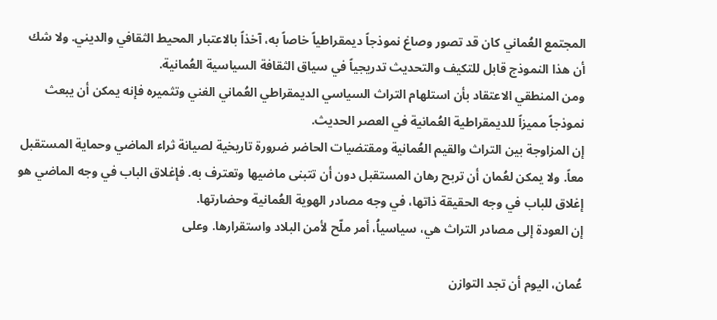المجتمع العُماني كان قد تصور وصاغ نموذجاً ديمقراطياً خاصاً به، آخذاً بالاعتبار المحيط الثقافي والديني. ولا شك أن هذا النموذج قابل للتكيف والتحديث تدريجياً في سياق الثقافة السياسية العُمانية.
ومن المنطقي الاعتقاد بأن استلهام التراث السياسي الديمقراطي العُماني الغني وتثميره فإنه يمكن أن يبعث نموذجاً مميزاً للديمقراطية العُمانية في العصر الحديث.
إن المزاوجة بين التراث والقيم العُمانية ومقتضيات الحاضر ضرورة تاريخية لصيانة ثراء الماضي وحماية المستقبل معاً. ولا يمكن لعُمان أن تربح رهان المستقبل دون أن تتبنى ماضيها وتعترف به. فإغلاق الباب في وجه الماضي هو إغلاق للباب في وجه الحقيقة ذاتها، في وجه مصادر الهوية العُمانية وحضارتها.
إن العودة إلى مصادر التراث هي، سياسياُ، أمر ملّح لأمن البلاد واستقرارها. وعلى

عُمان، اليوم أن تجد التوازن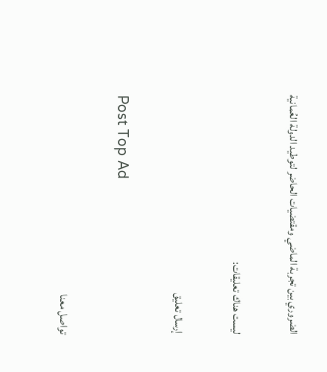الضروري بين تجربة الماضي ومقتضيات الحاضر لتوطيد الدولة العُمانية

ليست هناك تعليقات:

إرسال تعليق

Post Top Ad

تواصل معنا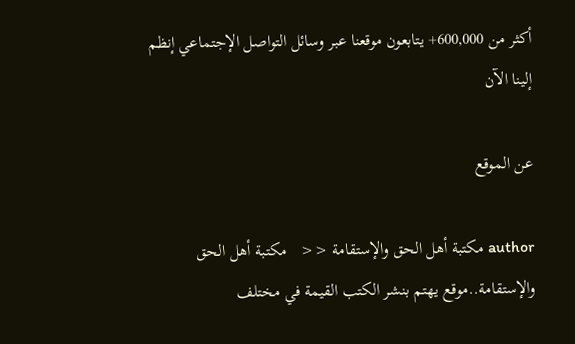أكثر من 600,000+ يتابعون موقعنا عبر وسائل التواصل الإجتماعي إنظم إلينا الآن

عن الموقع

author مكتبة أهل الحق والإستقامة <<   مكتبة أهل الحق والإستقامة..موقع يهتم بنشر الكتب القيمة في مختلف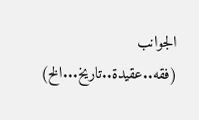الجوانب (فقه..عقيدة..تاريخ...الخ)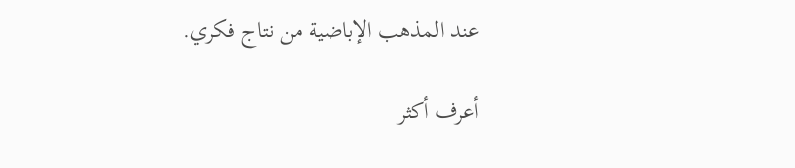عند المذهب الإباضية من نتاج فكري.

أعرف أكثر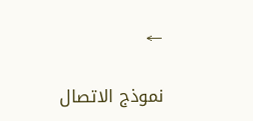←

نموذج الاتصال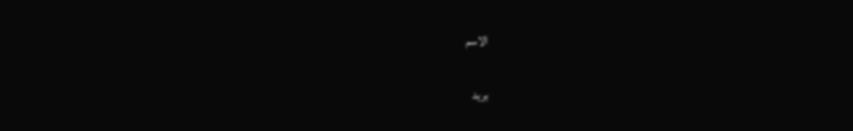الاسم

بريد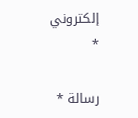إلكتروني *

رسالة *